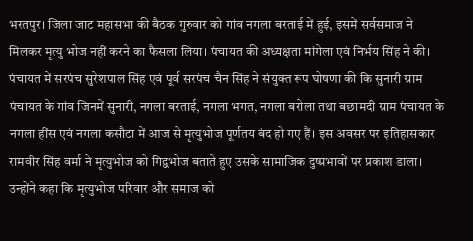भरतपुर। जिला जाट महासभा की बैठक गुरुवार को गांव नगला बरताई में हुई, इसमें सर्वसमाज ने मिलकर मृत्यु भोज नहीं करने का फैसला लिया। पंचायत की अध्यक्षता मांगेला एवं निर्भय सिंह ने की। पंचायत में सरपंच सुरेशपाल सिंह एवं पूर्व सरपंच चैन सिंह ने संयुक्त रूप घोषणा की कि सुनारी ग्राम पंचायत के गांव जिनमें सुनारी, नगला बरताई, नगला भगत, नगला बरोला तथा बछामदी ग्राम पंचायत के नगला हींस एवं नगला कसौटा में आज से मृत्युभोज पूर्णतय बंद हो गए हैं। इस अवसर पर इतिहासकार रामवीर सिंह वर्मा ने मृत्युभोज को गिद्वभोज बताते हुए उसके सामाजिक दुष्प्रभावों पर प्रकाश डाला। उन्होंने कहा कि मृत्युभोज परिवार और समाज को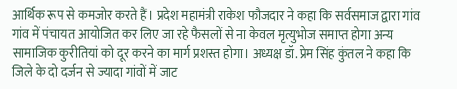आर्थिक रूप से कमजोर करते हैं। प्रदेश महामंत्री राकेश फौजदार ने कहा कि सर्वसमाज द्वारा गांव गांव में पंचायत आयोजित कर लिए जा रहे फैसलों से ना केवल मृत्युभोज समाप्त होगा अन्य सामाजिक कुरीतियां को दूर करने का मार्ग प्रशस्त होगा। अध्यक्ष डॉ. प्रेम सिंह कुंतल ने कहा कि जिले के दो दर्जन से ज्यादा गांवों में जाट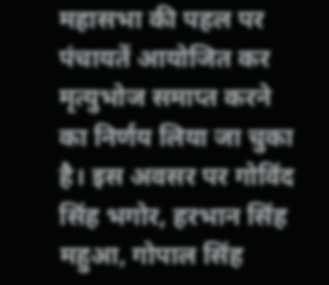महासभा की पहल पर पंचायतें आयोजित कर मृत्युभोज समाप्त करने का निर्णय लिया जा चुका है। इस अवसर पर गोविंद सिंह भगोर, हरभान सिंह महुआ, गोपाल सिंह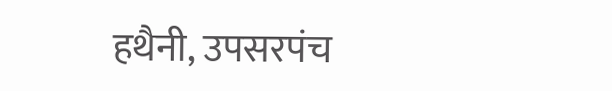हथैनी, उपसरपंच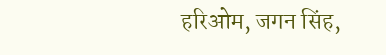हरिओम, जगन सिंह,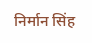निर्मान सिंह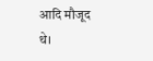आदि मौजूद थे।